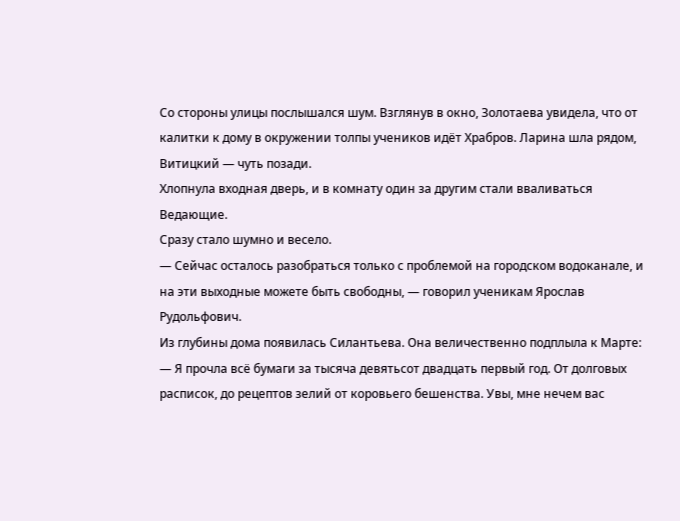Со стороны улицы послышался шум. Взглянув в окно, Золотаева увидела, что от калитки к дому в окружении толпы учеников идёт Храбров. Ларина шла рядом, Витицкий — чуть позади.
Хлопнула входная дверь, и в комнату один за другим стали вваливаться Ведающие.
Сразу стало шумно и весело.
— Сейчас осталось разобраться только с проблемой на городском водоканале, и на эти выходные можете быть свободны, — говорил ученикам Ярослав Рудольфович.
Из глубины дома появилась Силантьева. Она величественно подплыла к Марте:
— Я прочла всё бумаги за тысяча девятьсот двадцать первый год. От долговых расписок, до рецептов зелий от коровьего бешенства. Увы, мне нечем вас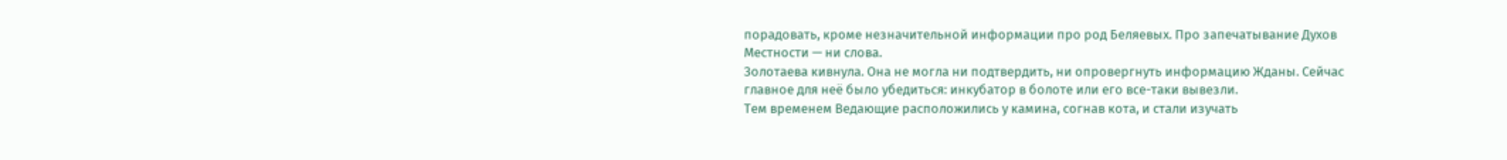порадовать, кроме незначительной информации про род Беляевых. Про запечатывание Духов Местности — ни слова.
Золотаева кивнула. Она не могла ни подтвердить, ни опровергнуть информацию Жданы. Сейчас главное для неё было убедиться: инкубатор в болоте или его все-таки вывезли.
Тем временем Ведающие расположились у камина, согнав кота, и стали изучать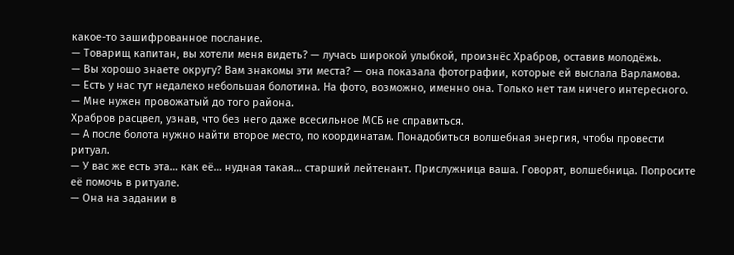какое-то зашифрованное послание.
— Товарищ капитан, вы хотели меня видеть? — лучась широкой улыбкой, произнёс Храбров, оставив молодёжь.
— Вы хорошо знаете округу? Вам знакомы эти места? — она показала фотографии, которые ей выслала Варламова.
— Есть у нас тут недалеко небольшая болотина. На фото, возможно, именно она. Только нет там ничего интересного.
— Мне нужен провожатый до того района.
Храбров расцвел, узнав, что без него даже всесильное МСБ не справиться.
— А после болота нужно найти второе место, по координатам. Понадобиться волшебная энергия, чтобы провести ритуал.
— У вас же есть эта… как её… нудная такая… старший лейтенант. Прислужница ваша. Говорят, волшебница. Попросите её помочь в ритуале.
— Она на задании в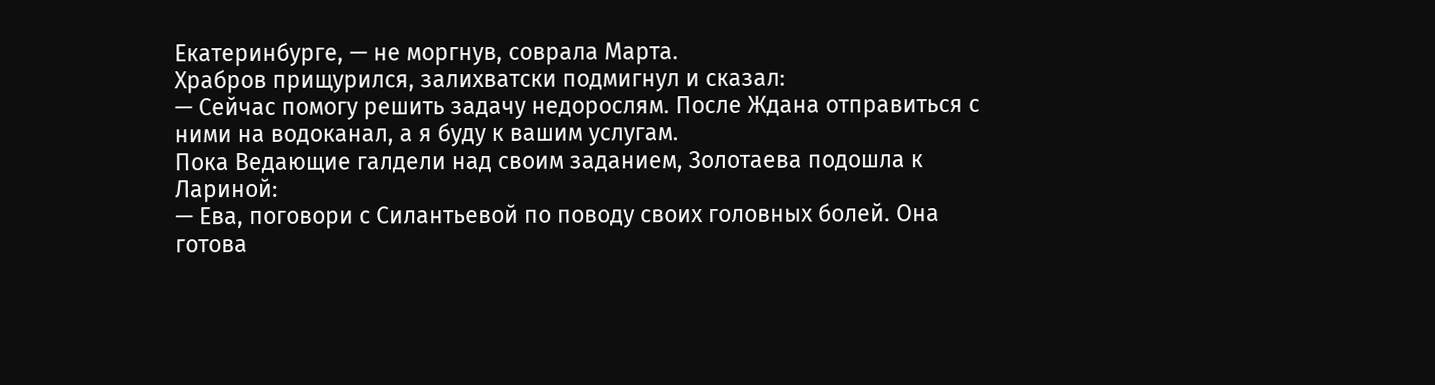Екатеринбурге, — не моргнув, соврала Марта.
Храбров прищурился, залихватски подмигнул и сказал:
— Сейчас помогу решить задачу недорослям. После Ждана отправиться с ними на водоканал, а я буду к вашим услугам.
Пока Ведающие галдели над своим заданием, Золотаева подошла к Лариной:
— Ева, поговори с Силантьевой по поводу своих головных болей. Она готова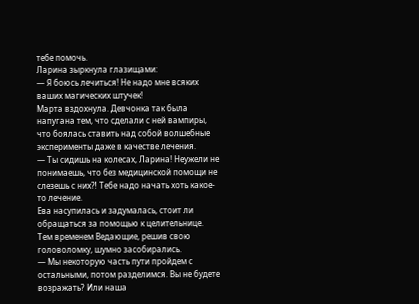тебе помочь.
Ларина зыркнула глазищами:
— Я боюсь лечиться! Не надо мне всяких ваших магических штучек!
Марта вздохнула. Девчонка так была напугана тем, что сделали с ней вампиры, что боялась ставить над собой волшебные эксперименты даже в качестве лечения.
— Ты сидишь на колесах, Ларина! Неужели не понимаешь, что без медицинской помощи не слезешь с них⁈ Тебе надо начать хоть какое-то лечение.
Ева насупилась и задумалась, стоит ли обращаться за помощью к целительнице.
Тем временем Ведающие, решив свою головоломку, шумно засобирались.
— Мы некоторую часть пути пройдем с остальными, потом разделимся. Вы не будете возражать? Или наша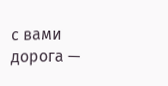с вами дорога —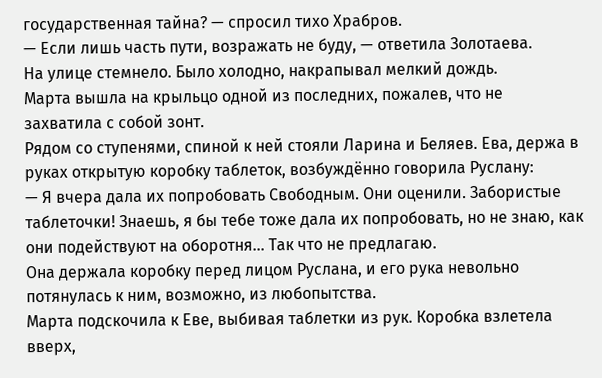государственная тайна? — спросил тихо Храбров.
— Если лишь часть пути, возражать не буду, — ответила Золотаева.
На улице стемнело. Было холодно, накрапывал мелкий дождь.
Марта вышла на крыльцо одной из последних, пожалев, что не захватила с собой зонт.
Рядом со ступенями, спиной к ней стояли Ларина и Беляев. Ева, держа в руках открытую коробку таблеток, возбуждённо говорила Руслану:
— Я вчера дала их попробовать Свободным. Они оценили. Забористые таблеточки! Знаешь, я бы тебе тоже дала их попробовать, но не знаю, как они подействуют на оборотня… Так что не предлагаю.
Она держала коробку перед лицом Руслана, и его рука невольно потянулась к ним, возможно, из любопытства.
Марта подскочила к Еве, выбивая таблетки из рук. Коробка взлетела вверх,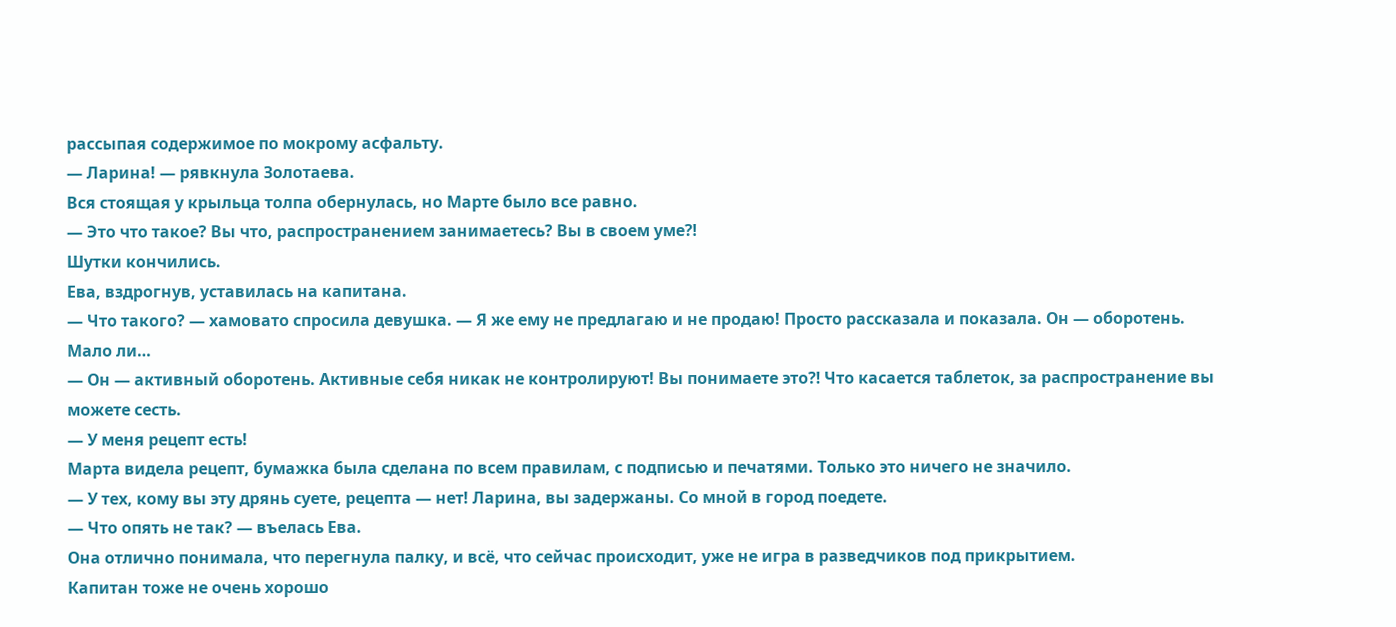рассыпая содержимое по мокрому асфальту.
— Ларина! — рявкнула Золотаева.
Вся стоящая у крыльца толпа обернулась, но Марте было все равно.
— Это что такое? Вы что, распространением занимаетесь? Вы в своем уме⁈
Шутки кончились.
Ева, вздрогнув, уставилась на капитана.
— Что такого? — хамовато спросила девушка. — Я же ему не предлагаю и не продаю! Просто рассказала и показала. Он — оборотень. Мало ли…
— Он — активный оборотень. Активные себя никак не контролируют! Вы понимаете это⁈ Что касается таблеток, за распространение вы можете сесть.
— У меня рецепт есть!
Марта видела рецепт, бумажка была сделана по всем правилам, с подписью и печатями. Только это ничего не значило.
— У тех, кому вы эту дрянь суете, рецепта — нет! Ларина, вы задержаны. Со мной в город поедете.
— Что опять не так? — въелась Ева.
Она отлично понимала, что перегнула палку, и всё, что сейчас происходит, уже не игра в разведчиков под прикрытием.
Капитан тоже не очень хорошо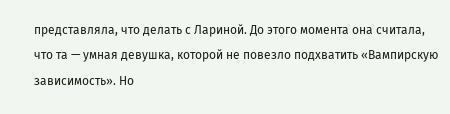представляла, что делать с Лариной. До этого момента она считала, что та — умная девушка, которой не повезло подхватить «Вампирскую зависимость». Но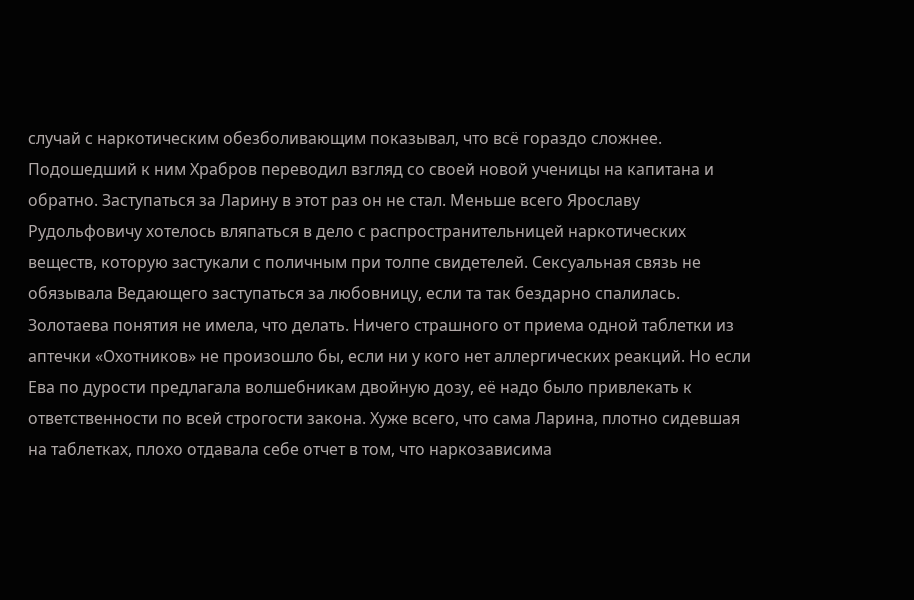случай с наркотическим обезболивающим показывал, что всё гораздо сложнее.
Подошедший к ним Храбров переводил взгляд со своей новой ученицы на капитана и обратно. Заступаться за Ларину в этот раз он не стал. Меньше всего Ярославу Рудольфовичу хотелось вляпаться в дело с распространительницей наркотических веществ, которую застукали с поличным при толпе свидетелей. Сексуальная связь не обязывала Ведающего заступаться за любовницу, если та так бездарно спалилась.
Золотаева понятия не имела, что делать. Ничего страшного от приема одной таблетки из аптечки «Охотников» не произошло бы, если ни у кого нет аллергических реакций. Но если Ева по дурости предлагала волшебникам двойную дозу, её надо было привлекать к ответственности по всей строгости закона. Хуже всего, что сама Ларина, плотно сидевшая на таблетках, плохо отдавала себе отчет в том, что наркозависима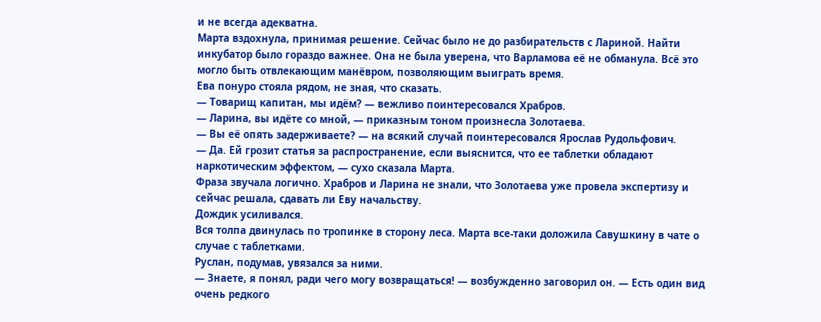и не всегда адекватна.
Марта вздохнула, принимая решение. Сейчас было не до разбирательств с Лариной. Найти инкубатор было гораздо важнее. Она не была уверена, что Варламова её не обманула. Всё это могло быть отвлекающим манёвром, позволяющим выиграть время.
Ева понуро стояла рядом, не зная, что сказать.
— Товарищ капитан, мы идём? — вежливо поинтересовался Храбров.
— Ларина, вы идёте со мной, — приказным тоном произнесла Золотаева.
— Вы её опять задерживаете? — на всякий случай поинтересовался Ярослав Рудольфович.
— Да. Ей грозит статья за распространение, если выяснится, что ее таблетки обладают наркотическим эффектом, — сухо сказала Марта.
Фраза звучала логично. Храбров и Ларина не знали, что Золотаева уже провела экспертизу и сейчас решала, сдавать ли Еву начальству.
Дождик усиливался.
Вся толпа двинулась по тропинке в сторону леса. Марта все-таки доложила Савушкину в чате о случае с таблетками.
Руслан, подумав, увязался за ними.
— Знаете, я понял, ради чего могу возвращаться! — возбужденно заговорил он. — Есть один вид очень редкого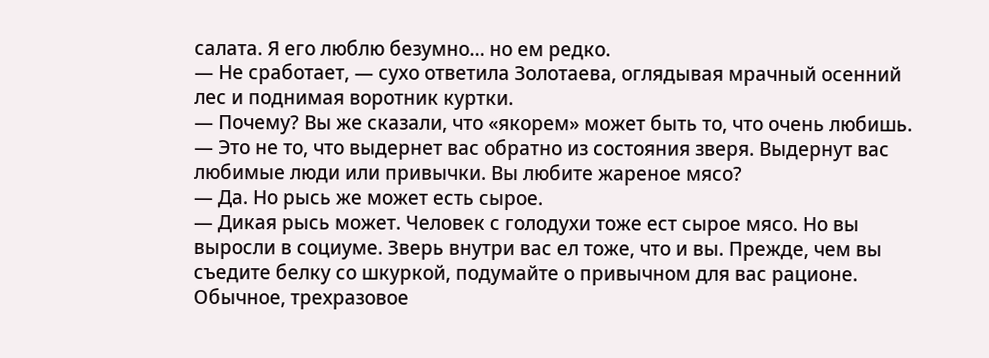салата. Я его люблю безумно… но ем редко.
— Не сработает, — сухо ответила Золотаева, оглядывая мрачный осенний лес и поднимая воротник куртки.
— Почему? Вы же сказали, что «якорем» может быть то, что очень любишь.
— Это не то, что выдернет вас обратно из состояния зверя. Выдернут вас любимые люди или привычки. Вы любите жареное мясо?
— Да. Но рысь же может есть сырое.
— Дикая рысь может. Человек с голодухи тоже ест сырое мясо. Но вы выросли в социуме. Зверь внутри вас ел тоже, что и вы. Прежде, чем вы съедите белку со шкуркой, подумайте о привычном для вас рационе. Обычное, трехразовое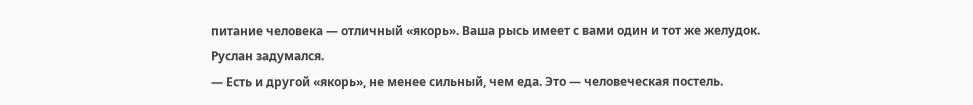питание человека — отличный «якорь». Ваша рысь имеет с вами один и тот же желудок.
Руслан задумался.
— Есть и другой «якорь», не менее сильный, чем еда. Это — человеческая постель.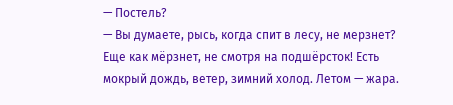— Постель?
— Вы думаете, рысь, когда спит в лесу, не мерзнет? Еще как мёрзнет, не смотря на подшёрсток! Есть мокрый дождь, ветер, зимний холод. Летом — жара.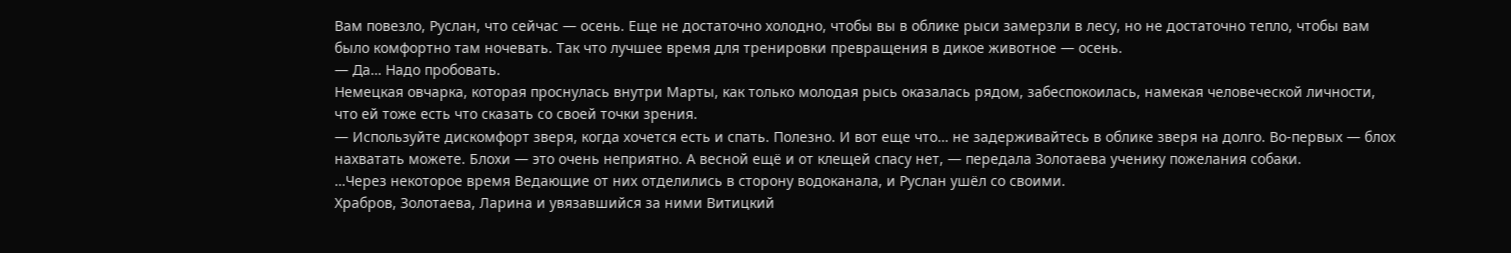Вам повезло, Руслан, что сейчас — осень. Еще не достаточно холодно, чтобы вы в облике рыси замерзли в лесу, но не достаточно тепло, чтобы вам было комфортно там ночевать. Так что лучшее время для тренировки превращения в дикое животное — осень.
— Да… Надо пробовать.
Немецкая овчарка, которая проснулась внутри Марты, как только молодая рысь оказалась рядом, забеспокоилась, намекая человеческой личности, что ей тоже есть что сказать со своей точки зрения.
— Используйте дискомфорт зверя, когда хочется есть и спать. Полезно. И вот еще что… не задерживайтесь в облике зверя на долго. Во-первых — блох нахватать можете. Блохи — это очень неприятно. А весной ещё и от клещей спасу нет, — передала Золотаева ученику пожелания собаки.
…Через некоторое время Ведающие от них отделились в сторону водоканала, и Руслан ушёл со своими.
Храбров, Золотаева, Ларина и увязавшийся за ними Витицкий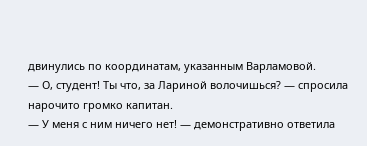двинулись по координатам, указанным Варламовой.
— О, студент! Ты что, за Лариной волочишься? — спросила нарочито громко капитан.
— У меня с ним ничего нет! — демонстративно ответила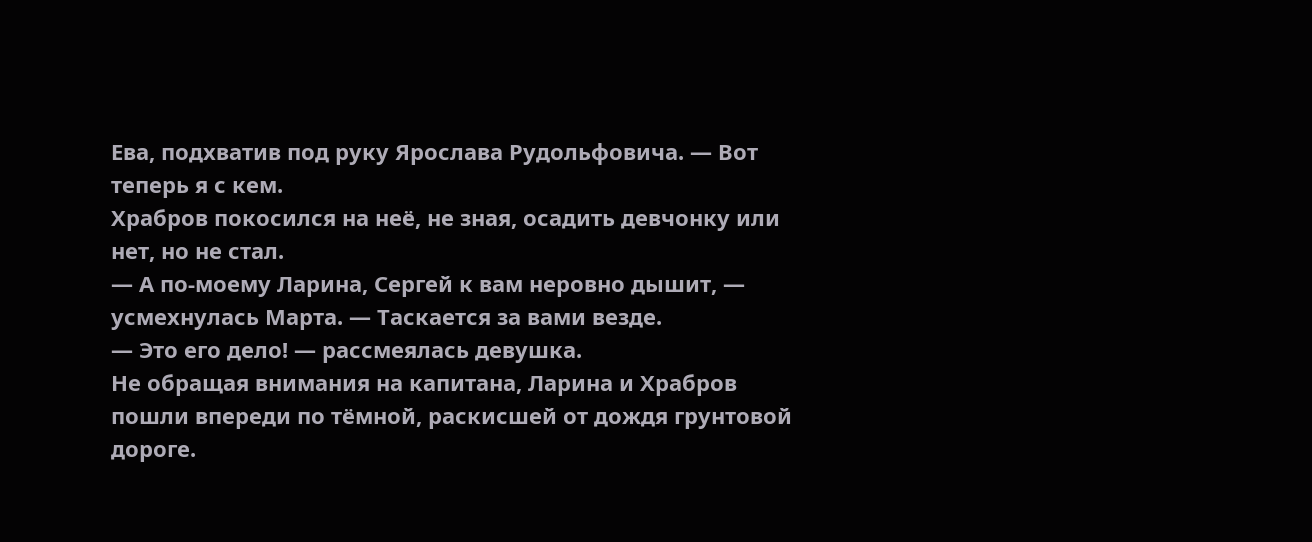Ева, подхватив под руку Ярослава Рудольфовича. — Вот теперь я с кем.
Храбров покосился на неё, не зная, осадить девчонку или нет, но не стал.
— А по-моему Ларина, Сергей к вам неровно дышит, — усмехнулась Марта. — Таскается за вами везде.
— Это его дело! — рассмеялась девушка.
Не обращая внимания на капитана, Ларина и Храбров пошли впереди по тёмной, раскисшей от дождя грунтовой дороге.